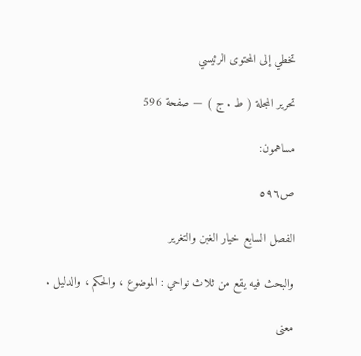تخطي إلى المحتوى الرئيسي

تحرير المجلة ( ط . ج ) — صفحة 596

مساهمون:

ص٥٩٦

الفصل السابع خيار الغبن والتغرير

والبحث فيه يقع من ثلاث نواحي : الموضوع ، والحكم ، والدليل .

معنى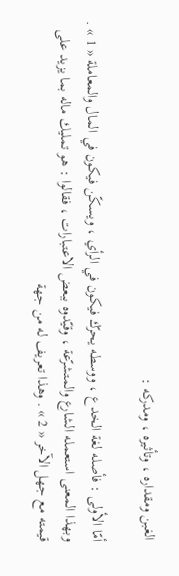الغبن ومقداره ، وتأثيره ، ومدركه :

أمّا الأولى : فأصله لغة الخدع ، ووسطه يحرّك فيكون في الرأي ، ويسكّن فيكون في المال والمعاملة « 1 » . وبهذا المعنى استعمله الشارع والمتشرّعة ، وقيّدوه ببعض الاعتبارات ، فقالوا : هو تمليك ماله بما يزيد على قيمته مع جهل الآخر « 2 » . وهذا تعريف له من جهة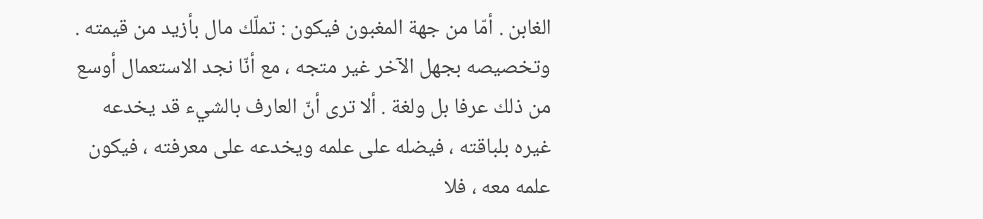الغابن . أمّا من جهة المغبون فيكون : تملّك مال بأزيد من قيمته . وتخصيصه بجهل الآخر غير متجه ، مع أنّا نجد الاستعمال أوسع من ذلك عرفا بل ولغة . ألا ترى أنّ العارف بالشيء قد يخدعه غيره بلباقته ، فيضله على علمه ويخدعه على معرفته ، فيكون علمه معه ، فلا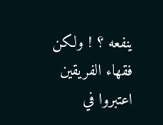ينفعه ؟ ! ولكن فقهاء الفريقين اعتبروا في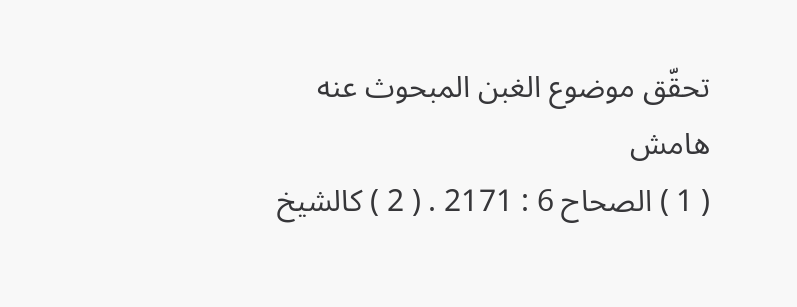تحقّق موضوع الغبن المبحوث عنه
هامش
( 1 ) الصحاح 6 : 2171 . ( 2 ) كالشيخ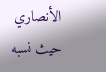الأنصاري حيث نسبه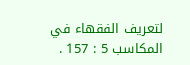لتعريف الفقهاء في المكاسب 5 : 157 .